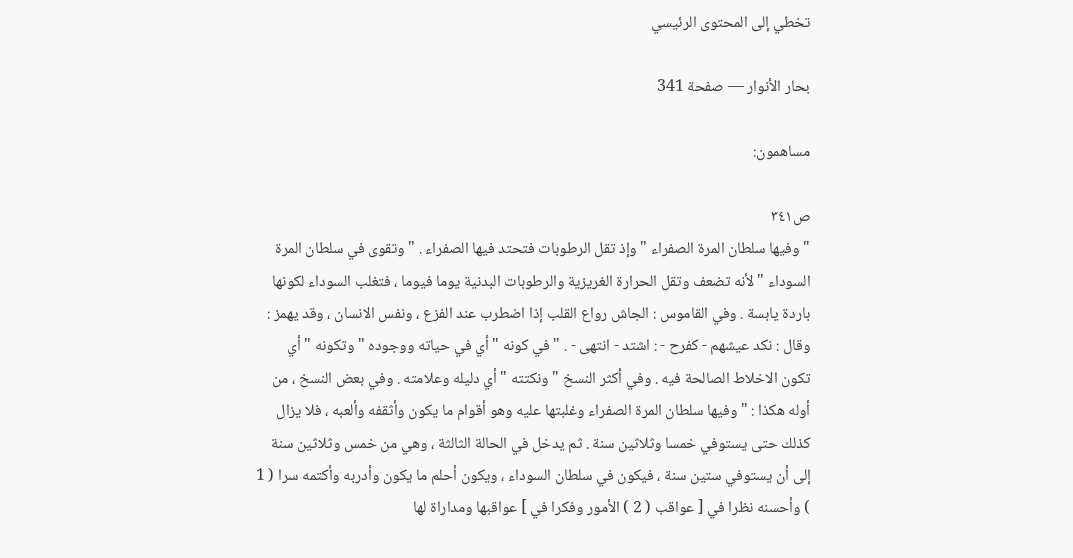تخطي إلى المحتوى الرئيسي

بحار الأنوار — صفحة 341

مساهمون:

ص٣٤١
" وفيها سلطان المرة الصفراء " وإذ تقل الرطوبات فتحتد فيها الصفراء . " وتقوى في سلطان المرة السوداء " لأنه تضعف وتقل الحرارة الغريزية والرطوبات البدنية يوما فيوما ، فتغلب السوداء لكونها باردة يابسة . وفي القاموس : الجاش رواع القلب إذا اضطرب عند الفزع ، ونفس الانسان ، وقد يهمز : وقال : نكد عيشهم - كفرح - : اشتد - انتهى - . " في كونه " أي في حياته ووجوده " وتكونه " أي تكون الاخلاط الصالحة فيه . وفي أكثر النسخ " ونكتته " أي دليله وعلامته . وفي بعض النسخ ، من أوله هكذا : " وفيها سلطان المرة الصفراء وغلبتها عليه وهو أقوام ما يكون وأثقفه وألعبه ، فلا يزال كذلك حتى يستوفي خمسا وثلاثين سنة . ثم يدخل في الحالة الثالثة ، وهي من خمس وثلاثين سنة إلى أن يستوفي ستين سنة ، فيكون في سلطان السوداء ، ويكون أحلم ما يكون وأدربه وأكتمه سرا ( 1 ) وأحسنه نظرا في [ عواقب ( 2 ) الأمور وفكرا في ] عواقبها ومداراة لها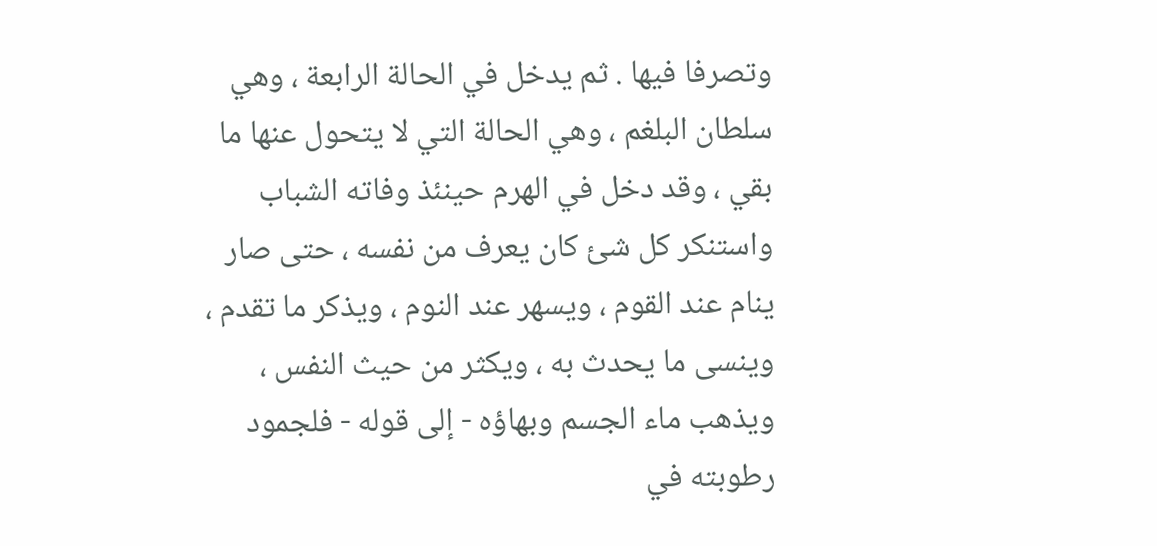وتصرفا فيها . ثم يدخل في الحالة الرابعة ، وهي سلطان البلغم ، وهي الحالة التي لا يتحول عنها ما بقي ، وقد دخل في الهرم حينئذ وفاته الشباب واستنكر كل شئ كان يعرف من نفسه ، حتى صار ينام عند القوم ، ويسهر عند النوم ، ويذكر ما تقدم ، وينسى ما يحدث به ، ويكثر من حيث النفس ، ويذهب ماء الجسم وبهاؤه - إلى قوله - فلجمود رطوبته في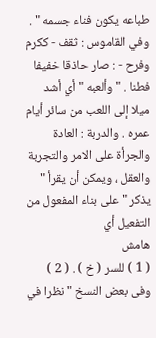طباعه يكون فناء جسمه " . وفي القاموس : ثقف - ككرم وفرح - : صار حاذقا خفيفا فطنا . " وألعبه " أي أشد ميلا إلى اللعب من سائر أيام عمره . والدربة : العادة والجرأة على الامر والتجربة والعقل ، ويمكن أن يقرأ " يذكر " على بناء المفعول من التفعيل أي
هامش
( 1 ) للسر ( خ ) . ( 2 ) وفى بعض النسخ " نظرا في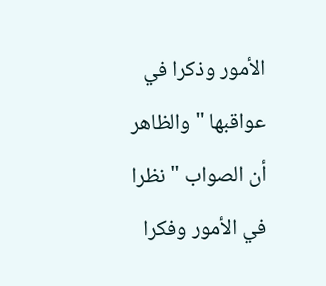الأمور وذكرا في عواقبها " والظاهر أن الصواب " نظرا في الأمور وفكرا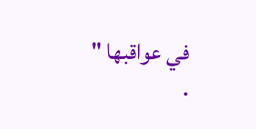في عواقبها " .